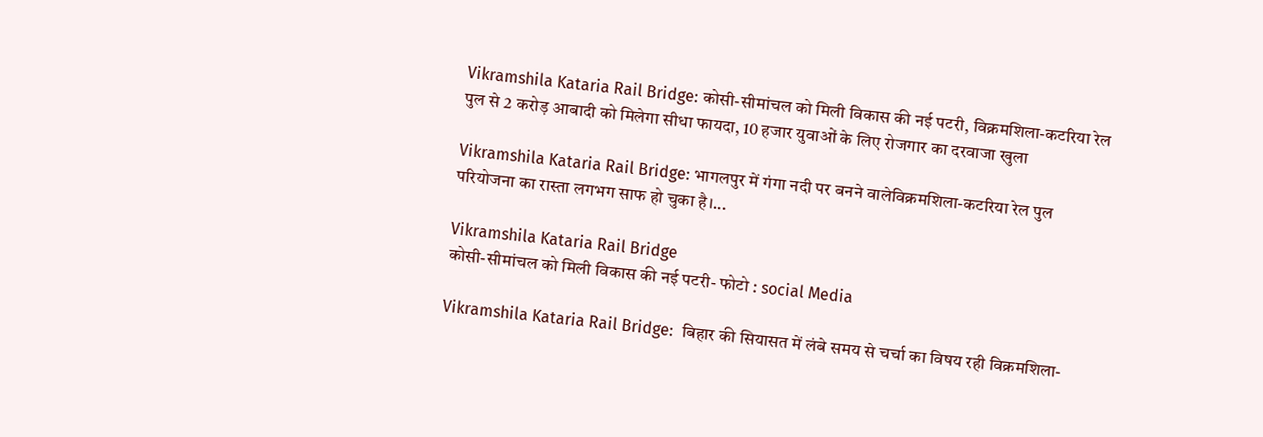Vikramshila Kataria Rail Bridge: कोसी-सीमांचल को मिली विकास की नई पटरी, विक्रमशिला-कटरिया रेल पुल से 2 करोड़ आबादी को मिलेगा सीधा फायदा, 10 हजार युवाओं के लिए रोजगार का दरवाजा खुला

Vikramshila Kataria Rail Bridge: भागलपुर में गंगा नदी पर बनने वालेविक्रमशिला-कटरिया रेल पुल परियोजना का रास्ता लगभग साफ हो चुका है।...

Vikramshila Kataria Rail Bridge
कोसी-सीमांचल को मिली विकास की नई पटरी- फोटो : social Media

Vikramshila Kataria Rail Bridge:  बिहार की सियासत में लंबे समय से चर्चा का विषय रही विक्रमशिला-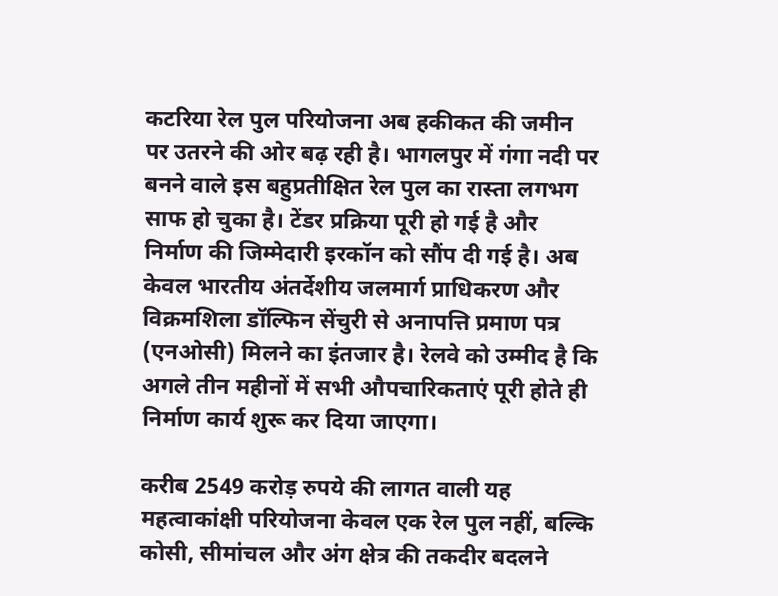कटरिया रेल पुल परियोजना अब हकीकत की जमीन पर उतरने की ओर बढ़ रही है। भागलपुर में गंगा नदी पर बनने वाले इस बहुप्रतीक्षित रेल पुल का रास्ता लगभग साफ हो चुका है। टेंडर प्रक्रिया पूरी हो गई है और निर्माण की जिम्मेदारी इरकॉन को सौंप दी गई है। अब केवल भारतीय अंतर्देशीय जलमार्ग प्राधिकरण और विक्रमशिला डॉल्फिन सेंचुरी से अनापत्ति प्रमाण पत्र (एनओसी) मिलने का इंतजार है। रेलवे को उम्मीद है कि अगले तीन महीनों में सभी औपचारिकताएं पूरी होते ही निर्माण कार्य शुरू कर दिया जाएगा।

करीब 2549 करोड़ रुपये की लागत वाली यह महत्वाकांक्षी परियोजना केवल एक रेल पुल नहीं, बल्कि कोसी, सीमांचल और अंग क्षेत्र की तकदीर बदलने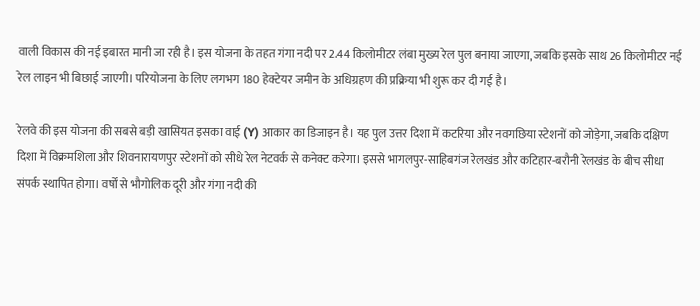वाली विकास की नई इबारत मानी जा रही है। इस योजना के तहत गंगा नदी पर 2.44 किलोमीटर लंबा मुख्य रेल पुल बनाया जाएगा, जबकि इसके साथ 26 किलोमीटर नई रेल लाइन भी बिछाई जाएगी। परियोजना के लिए लगभग 180 हेक्टेयर जमीन के अधिग्रहण की प्रक्रिया भी शुरू कर दी गई है।

रेलवे की इस योजना की सबसे बड़ी खासियत इसका वाई (Y) आकार का डिजाइन है। यह पुल उत्तर दिशा में कटरिया और नवगछिया स्टेशनों को जोड़ेगा, जबकि दक्षिण दिशा में विक्रमशिला और शिवनारायणपुर स्टेशनों को सीधे रेल नेटवर्क से कनेक्ट करेगा। इससे भागलपुर-साहिबगंज रेलखंड और कटिहार-बरौनी रेलखंड के बीच सीधा संपर्क स्थापित होगा। वर्षों से भौगोलिक दूरी और गंगा नदी की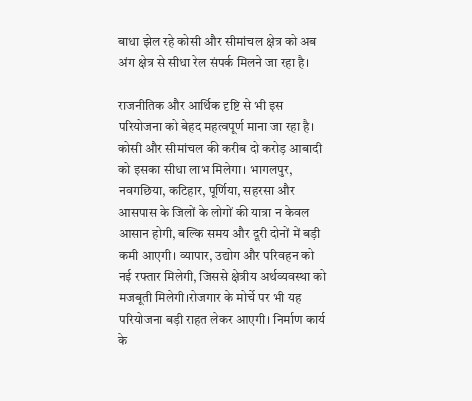बाधा झेल रहे कोसी और सीमांचल क्षेत्र को अब अंग क्षेत्र से सीधा रेल संपर्क मिलने जा रहा है।

राजनीतिक और आर्थिक दृष्टि से भी इस परियोजना को बेहद महत्वपूर्ण माना जा रहा है। कोसी और सीमांचल की करीब दो करोड़ आबादी को इसका सीधा लाभ मिलेगा। भागलपुर, नवगछिया, कटिहार, पूर्णिया, सहरसा और आसपास के जिलों के लोगों की यात्रा न केवल आसान होगी, बल्कि समय और दूरी दोनों में बड़ी कमी आएगी। व्यापार, उद्योग और परिवहन को नई रफ्तार मिलेगी, जिससे क्षेत्रीय अर्थव्यवस्था को मजबूती मिलेगी।रोजगार के मोर्चे पर भी यह परियोजना बड़ी राहत लेकर आएगी। निर्माण कार्य के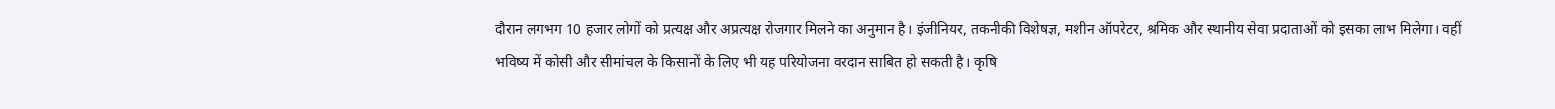दौरान लगभग 10 हजार लोगों को प्रत्यक्ष और अप्रत्यक्ष रोजगार मिलने का अनुमान है। इंजीनियर, तकनीकी विशेषज्ञ, मशीन ऑपरेटर, श्रमिक और स्थानीय सेवा प्रदाताओं को इसका लाभ मिलेगा। वहीं भविष्य में कोसी और सीमांचल के किसानों के लिए भी यह परियोजना वरदान साबित हो सकती है। कृषि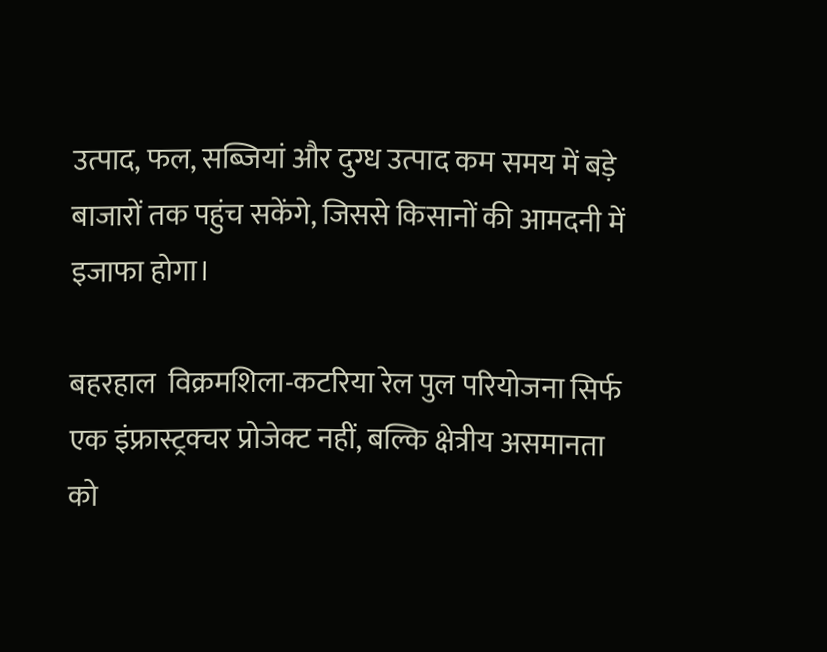उत्पाद, फल, सब्जियां और दुग्ध उत्पाद कम समय में बड़े बाजारों तक पहुंच सकेंगे, जिससे किसानों की आमदनी में इजाफा होगा।

बहरहाल  विक्रमशिला-कटरिया रेल पुल परियोजना सिर्फ एक इंफ्रास्ट्रक्चर प्रोजेक्ट नहीं, बल्कि क्षेत्रीय असमानता को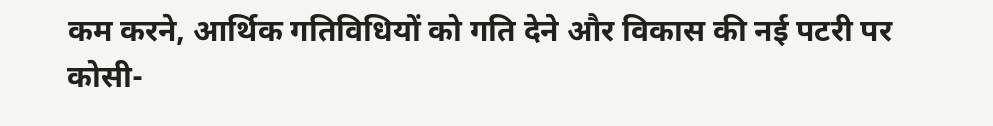कम करने, आर्थिक गतिविधियों को गति देने और विकास की नई पटरी पर कोसी-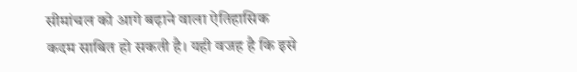सीमांचल को आगे बढ़ाने वाला ऐतिहासिक कदम साबित हो सकती है। यही वजह है कि इसे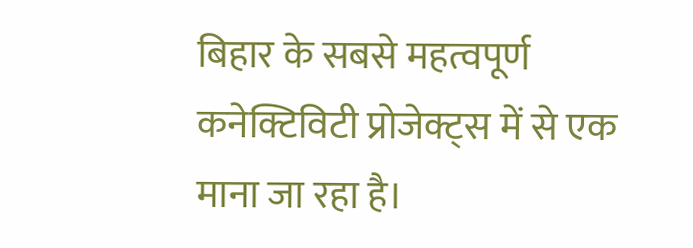बिहार के सबसे महत्वपूर्ण कनेक्टिविटी प्रोजेक्ट्स में से एक माना जा रहा है।